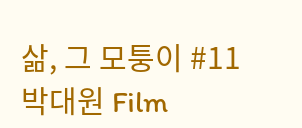삶, 그 모퉁이 #11
박대원 Film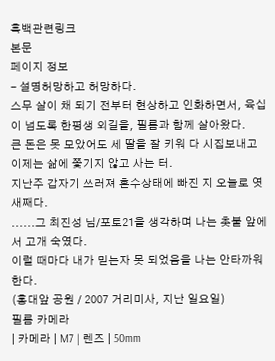흑백관련링크
본문
페이지 정보
- 설명허망하고 허망하다.
스무 살이 채 되기 전부터 현상하고 인화하면서, 육십이 넘도록 한평생 외길을, 필름과 함께 살아왔다.
큰 돈은 못 모았어도 세 딸을 잘 키워 다 시집보내고 이제는 삶에 쫓기지 않고 사는 터.
지난주 갑자기 쓰러져 혼수상태에 빠진 지 오늘로 엿새째다.
......그 최진성 님/포토21을 생각하며 나는 촛불 앞에서 고개 숙였다.
이럴 때마다 내가 믿는자 못 되었음을 나는 안타까워한다.
(홍대앞 공원 / 2007 거리미사, 지난 일요일)
필름 카메라
| 카메라 | M7 | 렌즈 | 50mm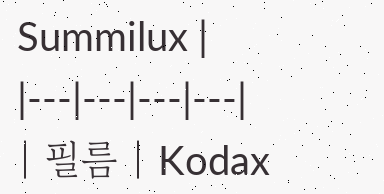Summilux |
|---|---|---|---|
| 필름 | Kodax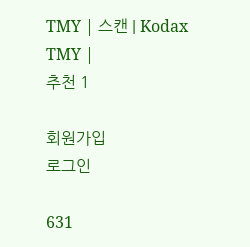TMY | 스캔 | Kodax TMY |
추천 1

회원가입
로그인

631